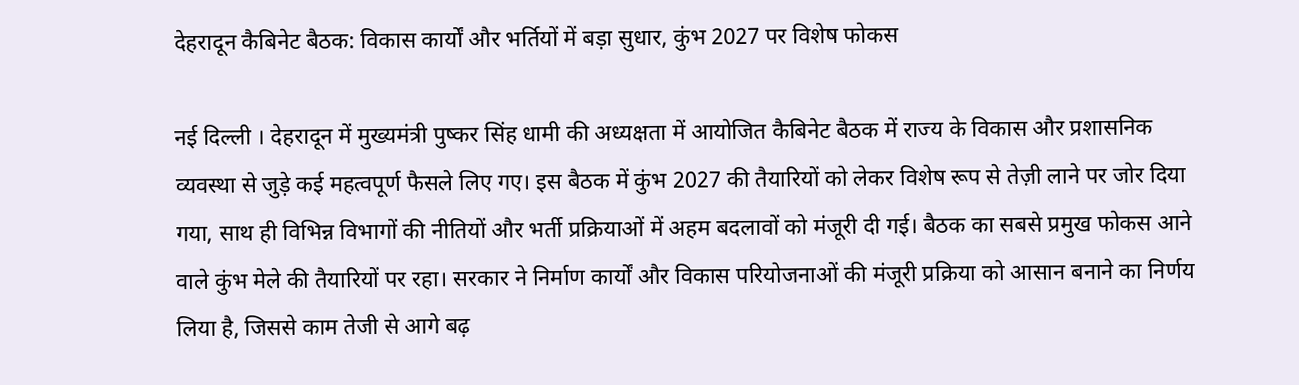देहरादून कैबिनेट बैठक: विकास कार्यों और भर्तियों में बड़ा सुधार, कुंभ 2027 पर विशेष फोकस

नई दिल्ली । देहरादून में मुख्यमंत्री पुष्कर सिंह धामी की अध्यक्षता में आयोजित कैबिनेट बैठक में राज्य के विकास और प्रशासनिक व्यवस्था से जुड़े कई महत्वपूर्ण फैसले लिए गए। इस बैठक में कुंभ 2027 की तैयारियों को लेकर विशेष रूप से तेज़ी लाने पर जोर दिया गया, साथ ही विभिन्न विभागों की नीतियों और भर्ती प्रक्रियाओं में अहम बदलावों को मंजूरी दी गई। बैठक का सबसे प्रमुख फोकस आने वाले कुंभ मेले की तैयारियों पर रहा। सरकार ने निर्माण कार्यों और विकास परियोजनाओं की मंजूरी प्रक्रिया को आसान बनाने का निर्णय लिया है, जिससे काम तेजी से आगे बढ़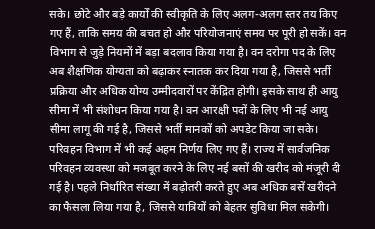सके। छोटे और बड़े कार्यों की स्वीकृति के लिए अलग-अलग स्तर तय किए गए हैं, ताकि समय की बचत हो और परियोजनाएं समय पर पूरी हो सकें। वन विभाग से जुड़े नियमों में बड़ा बदलाव किया गया है। वन दरोगा पद के लिए अब शैक्षणिक योग्यता को बढ़ाकर स्नातक कर दिया गया है, जिससे भर्ती प्रक्रिया और अधिक योग्य उम्मीदवारों पर केंद्रित होगी। इसके साथ ही आयु सीमा में भी संशोधन किया गया है। वन आरक्षी पदों के लिए भी नई आयु सीमा लागू की गई है, जिससे भर्ती मानकों को अपडेट किया जा सके। परिवहन विभाग में भी कई अहम निर्णय लिए गए हैं। राज्य में सार्वजनिक परिवहन व्यवस्था को मजबूत करने के लिए नई बसों की खरीद को मंजूरी दी गई है। पहले निर्धारित संख्या में बढ़ोतरी करते हुए अब अधिक बसें खरीदने का फैसला लिया गया है, जिससे यात्रियों को बेहतर सुविधा मिल सकेगी।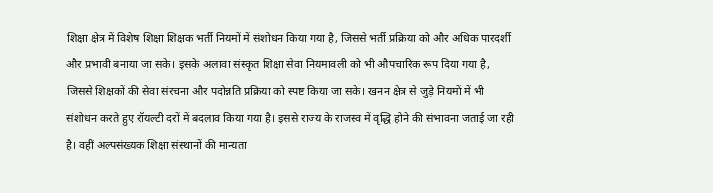शिक्षा क्षेत्र में विशेष शिक्षा शिक्षक भर्ती नियमों में संशोधन किया गया है, जिससे भर्ती प्रक्रिया को और अधिक पारदर्शी और प्रभावी बनाया जा सके। इसके अलावा संस्कृत शिक्षा सेवा नियमावली को भी औपचारिक रूप दिया गया है, जिससे शिक्षकों की सेवा संरचना और पदोन्नति प्रक्रिया को स्पष्ट किया जा सके। खनन क्षेत्र से जुड़े नियमों में भी संशोधन करते हुए रॉयल्टी दरों में बदलाव किया गया है। इससे राज्य के राजस्व में वृद्धि होने की संभावना जताई जा रही है। वहीं अल्पसंख्यक शिक्षा संस्थानों की मान्यता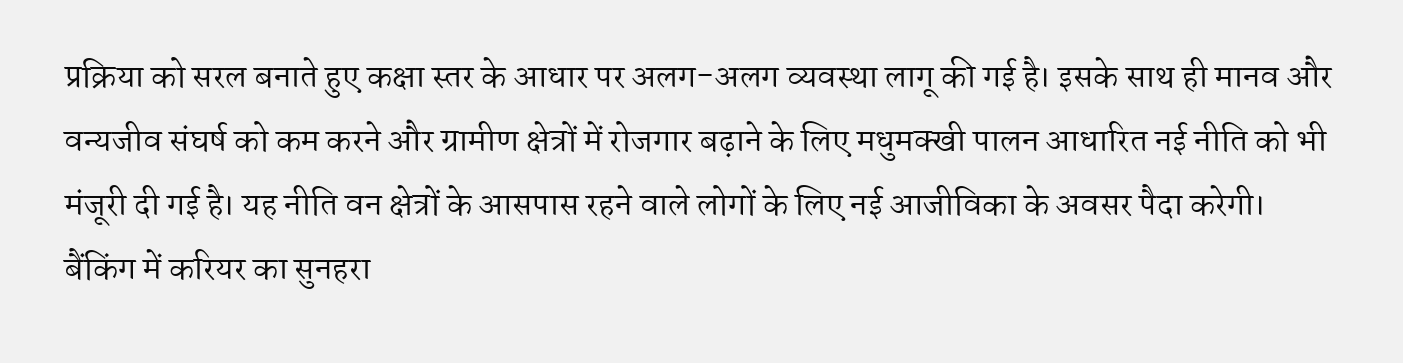प्रक्रिया को सरल बनाते हुए कक्षा स्तर के आधार पर अलग-अलग व्यवस्था लागू की गई है। इसके साथ ही मानव और वन्यजीव संघर्ष को कम करने और ग्रामीण क्षेत्रों में रोजगार बढ़ाने के लिए मधुमक्खी पालन आधारित नई नीति को भी मंजूरी दी गई है। यह नीति वन क्षेत्रों के आसपास रहने वाले लोगों के लिए नई आजीविका के अवसर पैदा करेगी।
बैंकिंग में करियर का सुनहरा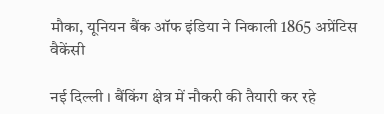मौका, यूनियन बैंक ऑफ इंडिया ने निकाली 1865 अप्रेंटिस वैकेंसी

नई दिल्ली । बैंकिंग क्षेत्र में नौकरी की तैयारी कर रहे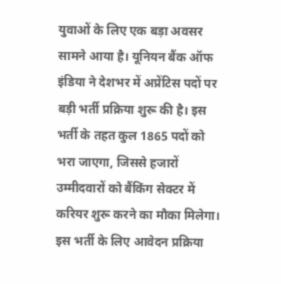युवाओं के लिए एक बड़ा अवसर सामने आया है। यूनियन बैंक ऑफ इंडिया ने देशभर में अप्रेंटिस पदों पर बड़ी भर्ती प्रक्रिया शुरू की है। इस भर्ती के तहत कुल 1865 पदों को भरा जाएगा, जिससे हजारों उम्मीदवारों को बैंकिंग सेक्टर में करियर शुरू करने का मौका मिलेगा। इस भर्ती के लिए आवेदन प्रक्रिया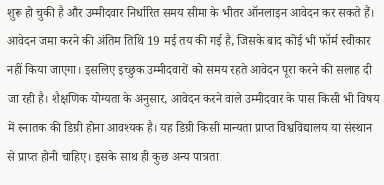शुरू हो चुकी है और उम्मीदवार निर्धारित समय सीमा के भीतर ऑनलाइन आवेदन कर सकते हैं। आवेदन जमा करने की अंतिम तिथि 19 मई तय की गई है, जिसके बाद कोई भी फॉर्म स्वीकार नहीं किया जाएगा। इसलिए इच्छुक उम्मीदवारों को समय रहते आवेदन पूरा करने की सलाह दी जा रही है। शैक्षणिक योग्यता के अनुसार, आवेदन करने वाले उम्मीदवार के पास किसी भी विषय में स्नातक की डिग्री होना आवश्यक है। यह डिग्री किसी मान्यता प्राप्त विश्वविद्यालय या संस्थान से प्राप्त होनी चाहिए। इसके साथ ही कुछ अन्य पात्रता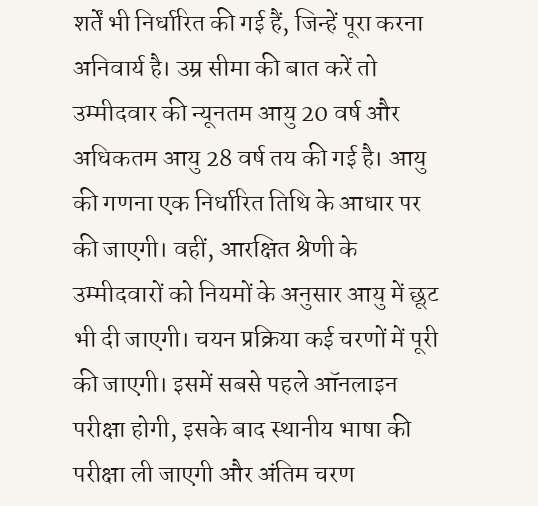शर्तें भी निर्धारित की गई हैं, जिन्हें पूरा करना अनिवार्य है। उम्र सीमा की बात करें तो उम्मीदवार की न्यूनतम आयु 20 वर्ष और अधिकतम आयु 28 वर्ष तय की गई है। आयु की गणना एक निर्धारित तिथि के आधार पर की जाएगी। वहीं, आरक्षित श्रेणी के उम्मीदवारों को नियमों के अनुसार आयु में छूट भी दी जाएगी। चयन प्रक्रिया कई चरणों में पूरी की जाएगी। इसमें सबसे पहले ऑनलाइन परीक्षा होगी, इसके बाद स्थानीय भाषा की परीक्षा ली जाएगी और अंतिम चरण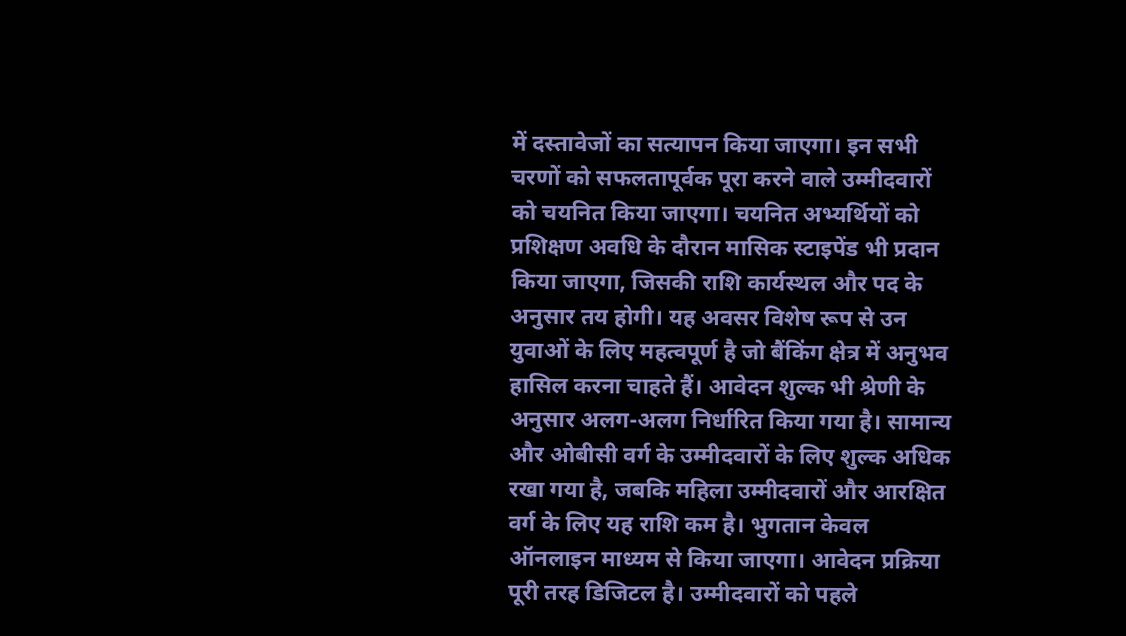में दस्तावेजों का सत्यापन किया जाएगा। इन सभी चरणों को सफलतापूर्वक पूरा करने वाले उम्मीदवारों को चयनित किया जाएगा। चयनित अभ्यर्थियों को प्रशिक्षण अवधि के दौरान मासिक स्टाइपेंड भी प्रदान किया जाएगा, जिसकी राशि कार्यस्थल और पद के अनुसार तय होगी। यह अवसर विशेष रूप से उन युवाओं के लिए महत्वपूर्ण है जो बैंकिंग क्षेत्र में अनुभव हासिल करना चाहते हैं। आवेदन शुल्क भी श्रेणी के अनुसार अलग-अलग निर्धारित किया गया है। सामान्य और ओबीसी वर्ग के उम्मीदवारों के लिए शुल्क अधिक रखा गया है, जबकि महिला उम्मीदवारों और आरक्षित वर्ग के लिए यह राशि कम है। भुगतान केवल ऑनलाइन माध्यम से किया जाएगा। आवेदन प्रक्रिया पूरी तरह डिजिटल है। उम्मीदवारों को पहले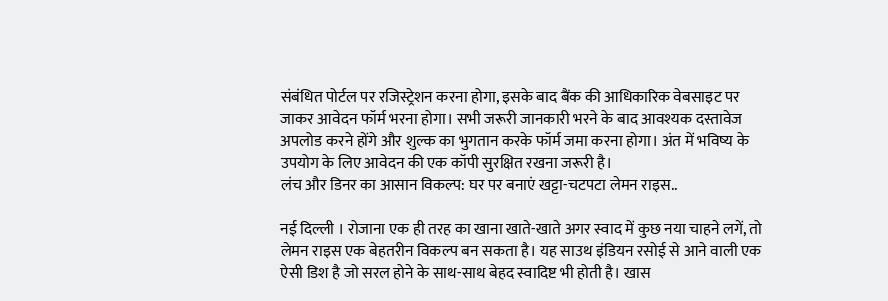संबंधित पोर्टल पर रजिस्ट्रेशन करना होगा, इसके बाद बैंक की आधिकारिक वेबसाइट पर जाकर आवेदन फॉर्म भरना होगा। सभी जरूरी जानकारी भरने के बाद आवश्यक दस्तावेज अपलोड करने होंगे और शुल्क का भुगतान करके फॉर्म जमा करना होगा। अंत में भविष्य के उपयोग के लिए आवेदन की एक कॉपी सुरक्षित रखना जरूरी है।
लंच और डिनर का आसान विकल्प: घर पर बनाएं खट्टा-चटपटा लेमन राइस..

नई दिल्ली । रोजाना एक ही तरह का खाना खाते-खाते अगर स्वाद में कुछ नया चाहने लगें, तो लेमन राइस एक बेहतरीन विकल्प बन सकता है। यह साउथ इंडियन रसोई से आने वाली एक ऐसी डिश है जो सरल होने के साथ-साथ बेहद स्वादिष्ट भी होती है। खास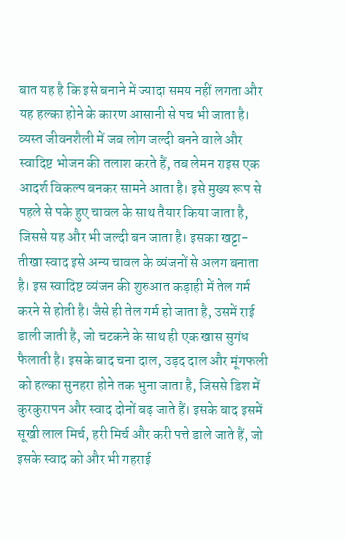बात यह है कि इसे बनाने में ज्यादा समय नहीं लगता और यह हल्का होने के कारण आसानी से पच भी जाता है। व्यस्त जीवनशैली में जब लोग जल्दी बनने वाले और स्वादिष्ट भोजन की तलाश करते हैं, तब लेमन राइस एक आदर्श विकल्प बनकर सामने आता है। इसे मुख्य रूप से पहले से पके हुए चावल के साथ तैयार किया जाता है, जिससे यह और भी जल्दी बन जाता है। इसका खट्टा-तीखा स्वाद इसे अन्य चावल के व्यंजनों से अलग बनाता है। इस स्वादिष्ट व्यंजन की शुरुआत कड़ाही में तेल गर्म करने से होती है। जैसे ही तेल गर्म हो जाता है, उसमें राई डाली जाती है, जो चटकने के साथ ही एक खास सुगंध फैलाती है। इसके बाद चना दाल, उड़द दाल और मूंगफली को हल्का सुनहरा होने तक भुना जाता है, जिससे डिश में कुरकुरापन और स्वाद दोनों बढ़ जाते हैं। इसके बाद इसमें सूखी लाल मिर्च, हरी मिर्च और करी पत्ते डाले जाते हैं, जो इसके स्वाद को और भी गहराई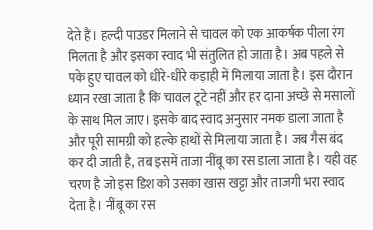देते हैं। हल्दी पाउडर मिलाने से चावल को एक आकर्षक पीला रंग मिलता है और इसका स्वाद भी संतुलित हो जाता है। अब पहले से पके हुए चावल को धीरे-धीरे कड़ाही में मिलाया जाता है। इस दौरान ध्यान रखा जाता है कि चावल टूटे नहीं और हर दाना अच्छे से मसालों के साथ मिल जाए। इसके बाद स्वाद अनुसार नमक डाला जाता है और पूरी सामग्री को हल्के हाथों से मिलाया जाता है। जब गैस बंद कर दी जाती है, तब इसमें ताजा नींबू का रस डाला जाता है। यही वह चरण है जो इस डिश को उसका खास खट्टा और ताजगी भरा स्वाद देता है। नींबू का रस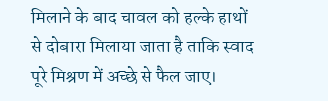मिलाने के बाद चावल को हल्के हाथों से दोबारा मिलाया जाता है ताकि स्वाद पूरे मिश्रण में अच्छे से फैल जाए।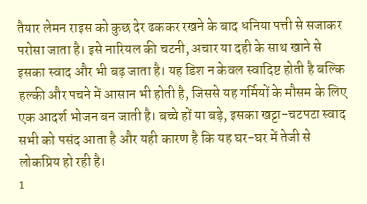तैयार लेमन राइस को कुछ देर ढककर रखने के बाद धनिया पत्ती से सजाकर परोसा जाता है। इसे नारियल की चटनी, अचार या दही के साथ खाने से इसका स्वाद और भी बढ़ जाता है। यह डिश न केवल स्वादिष्ट होती है बल्कि हल्की और पचने में आसान भी होती है, जिससे यह गर्मियों के मौसम के लिए एक आदर्श भोजन बन जाती है। बच्चे हों या बड़े, इसका खट्टा-चटपटा स्वाद सभी को पसंद आता है और यही कारण है कि यह घर-घर में तेजी से लोकप्रिय हो रही है।
1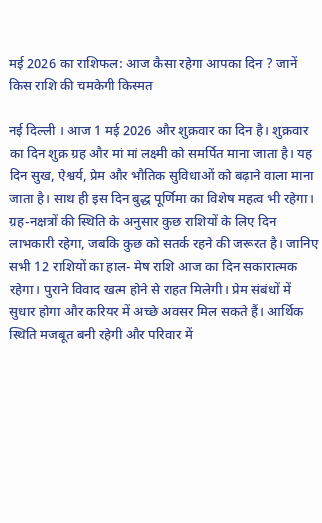मई 2026 का राशिफल: आज कैसा रहेगा आपका दिन ? जानें किस राशि की चमकेगी किस्मत

नई दिल्ली । आज 1 मई 2026 और शुक्रवार का दिन है। शुक्रवार का दिन शुक्र ग्रह और मां मां लक्ष्मी को समर्पित माना जाता है। यह दिन सुख, ऐश्वर्य, प्रेम और भौतिक सुविधाओं को बढ़ाने वाला माना जाता है। साथ ही इस दिन बुद्ध पूर्णिमा का विशेष महत्व भी रहेगा। ग्रह-नक्षत्रों की स्थिति के अनुसार कुछ राशियों के लिए दिन लाभकारी रहेगा, जबकि कुछ को सतर्क रहने की जरूरत है। जानिए सभी 12 राशियों का हाल- मेष राशि आज का दिन सकारात्मक रहेगा। पुराने विवाद खत्म होने से राहत मिलेगी। प्रेम संबंधों में सुधार होगा और करियर में अच्छे अवसर मिल सकते हैं। आर्थिक स्थिति मजबूत बनी रहेगी और परिवार में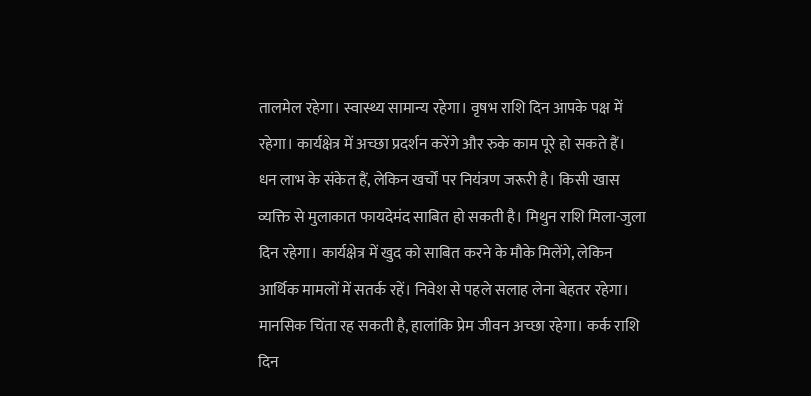तालमेल रहेगा। स्वास्थ्य सामान्य रहेगा। वृषभ राशि दिन आपके पक्ष में रहेगा। कार्यक्षेत्र में अच्छा प्रदर्शन करेंगे और रुके काम पूरे हो सकते हैं। धन लाभ के संकेत हैं, लेकिन खर्चों पर नियंत्रण जरूरी है। किसी खास व्यक्ति से मुलाकात फायदेमंद साबित हो सकती है। मिथुन राशि मिला-जुला दिन रहेगा। कार्यक्षेत्र में खुद को साबित करने के मौके मिलेंगे, लेकिन आर्थिक मामलों में सतर्क रहें। निवेश से पहले सलाह लेना बेहतर रहेगा। मानसिक चिंता रह सकती है, हालांकि प्रेम जीवन अच्छा रहेगा। कर्क राशि दिन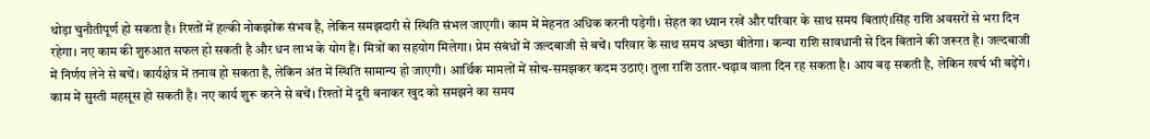थोड़ा चुनौतीपूर्ण हो सकता है। रिश्तों में हल्की नोकझोंक संभव है, लेकिन समझदारी से स्थिति संभल जाएगी। काम में मेहनत अधिक करनी पड़ेगी। सेहत का ध्यान रखें और परिवार के साथ समय बिताएं।सिंह राशि अवसरों से भरा दिन रहेगा। नए काम की शुरुआत सफल हो सकती है और धन लाभ के योग हैं। मित्रों का सहयोग मिलेगा। प्रेम संबंधों में जल्दबाजी से बचें। परिवार के साथ समय अच्छा बीतेगा। कन्या राशि सावधानी से दिन बिताने की जरूरत है। जल्दबाजी में निर्णय लेने से बचें। कार्यक्षेत्र में तनाव हो सकता है, लेकिन अंत में स्थिति सामान्य हो जाएगी। आर्थिक मामलों में सोच-समझकर कदम उठाएं। तुला राशि उतार-चढ़ाव वाला दिन रह सकता है। आय बढ़ सकती है, लेकिन खर्च भी बढ़ेंगे। काम में सुस्ती महसूस हो सकती है। नए कार्य शुरू करने से बचें। रिश्तों में दूरी बनाकर खुद को समझने का समय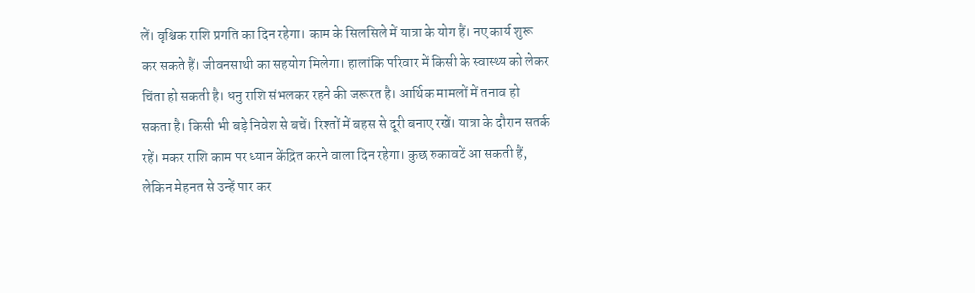लें। वृश्चिक राशि प्रगति का दिन रहेगा। काम के सिलसिले में यात्रा के योग हैं। नए कार्य शुरू कर सकते हैं। जीवनसाथी का सहयोग मिलेगा। हालांकि परिवार में किसी के स्वास्थ्य को लेकर चिंता हो सकती है। धनु राशि संभलकर रहने की जरूरत है। आर्थिक मामलों में तनाव हो सकता है। किसी भी बड़े निवेश से बचें। रिश्तों में बहस से दूरी बनाए रखें। यात्रा के दौरान सतर्क रहें। मकर राशि काम पर ध्यान केंद्रित करने वाला दिन रहेगा। कुछ रुकावटें आ सकती हैं, लेकिन मेहनत से उन्हें पार कर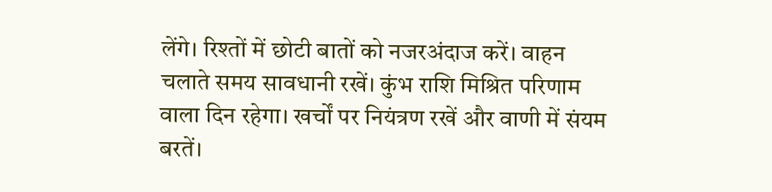लेंगे। रिश्तों में छोटी बातों को नजरअंदाज करें। वाहन चलाते समय सावधानी रखें। कुंभ राशि मिश्रित परिणाम वाला दिन रहेगा। खर्चों पर नियंत्रण रखें और वाणी में संयम बरतें।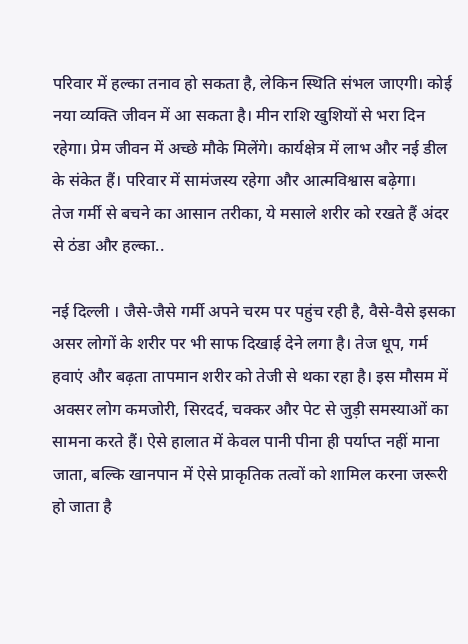परिवार में हल्का तनाव हो सकता है, लेकिन स्थिति संभल जाएगी। कोई नया व्यक्ति जीवन में आ सकता है। मीन राशि खुशियों से भरा दिन रहेगा। प्रेम जीवन में अच्छे मौके मिलेंगे। कार्यक्षेत्र में लाभ और नई डील के संकेत हैं। परिवार में सामंजस्य रहेगा और आत्मविश्वास बढ़ेगा।
तेज गर्मी से बचने का आसान तरीका, ये मसाले शरीर को रखते हैं अंदर से ठंडा और हल्का..

नई दिल्ली । जैसे-जैसे गर्मी अपने चरम पर पहुंच रही है, वैसे-वैसे इसका असर लोगों के शरीर पर भी साफ दिखाई देने लगा है। तेज धूप, गर्म हवाएं और बढ़ता तापमान शरीर को तेजी से थका रहा है। इस मौसम में अक्सर लोग कमजोरी, सिरदर्द, चक्कर और पेट से जुड़ी समस्याओं का सामना करते हैं। ऐसे हालात में केवल पानी पीना ही पर्याप्त नहीं माना जाता, बल्कि खानपान में ऐसे प्राकृतिक तत्वों को शामिल करना जरूरी हो जाता है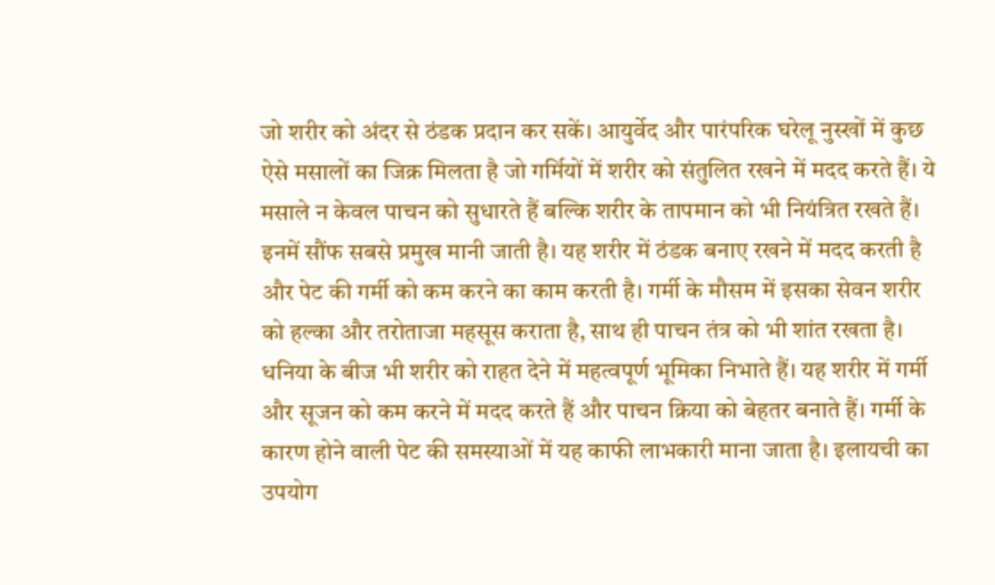जो शरीर को अंदर से ठंडक प्रदान कर सकें। आयुर्वेद और पारंपरिक घरेलू नुस्खों में कुछ ऐसे मसालों का जिक्र मिलता है जो गर्मियों में शरीर को संतुलित रखने में मदद करते हैं। ये मसाले न केवल पाचन को सुधारते हैं बल्कि शरीर के तापमान को भी नियंत्रित रखते हैं। इनमें सौंफ सबसे प्रमुख मानी जाती है। यह शरीर में ठंडक बनाए रखने में मदद करती है और पेट की गर्मी को कम करने का काम करती है। गर्मी के मौसम में इसका सेवन शरीर को हल्का और तरोताजा महसूस कराता है, साथ ही पाचन तंत्र को भी शांत रखता है। धनिया के बीज भी शरीर को राहत देने में महत्वपूर्ण भूमिका निभाते हैं। यह शरीर में गर्मी और सूजन को कम करने में मदद करते हैं और पाचन क्रिया को बेहतर बनाते हैं। गर्मी के कारण होने वाली पेट की समस्याओं में यह काफी लाभकारी माना जाता है। इलायची का उपयोग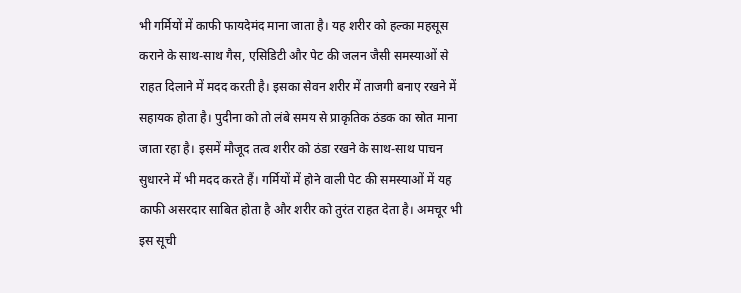भी गर्मियों में काफी फायदेमंद माना जाता है। यह शरीर को हल्का महसूस कराने के साथ-साथ गैस, एसिडिटी और पेट की जलन जैसी समस्याओं से राहत दिलाने में मदद करती है। इसका सेवन शरीर में ताजगी बनाए रखने में सहायक होता है। पुदीना को तो लंबे समय से प्राकृतिक ठंडक का स्रोत माना जाता रहा है। इसमें मौजूद तत्व शरीर को ठंडा रखने के साथ-साथ पाचन सुधारने में भी मदद करते हैं। गर्मियों में होने वाली पेट की समस्याओं में यह काफी असरदार साबित होता है और शरीर को तुरंत राहत देता है। अमचूर भी इस सूची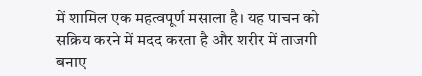में शामिल एक महत्वपूर्ण मसाला है। यह पाचन को सक्रिय करने में मदद करता है और शरीर में ताजगी बनाए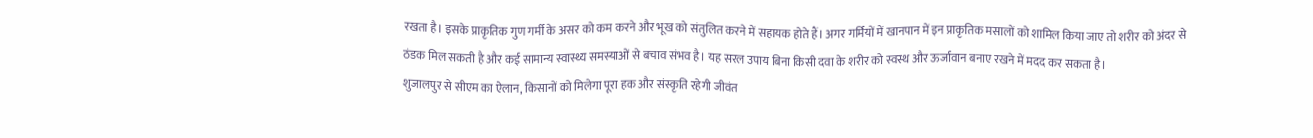रखता है। इसके प्राकृतिक गुण गर्मी के असर को कम करने और भूख को संतुलित करने में सहायक होते हैं। अगर गर्मियों में खानपान में इन प्राकृतिक मसालों को शामिल किया जाए तो शरीर को अंदर से ठंडक मिल सकती है और कई सामान्य स्वास्थ्य समस्याओं से बचाव संभव है। यह सरल उपाय बिना किसी दवा के शरीर को स्वस्थ और ऊर्जावान बनाए रखने में मदद कर सकता है।
शुजालपुर से सीएम का ऐलान, किसानों को मिलेगा पूरा हक और संस्कृति रहेगी जीवंत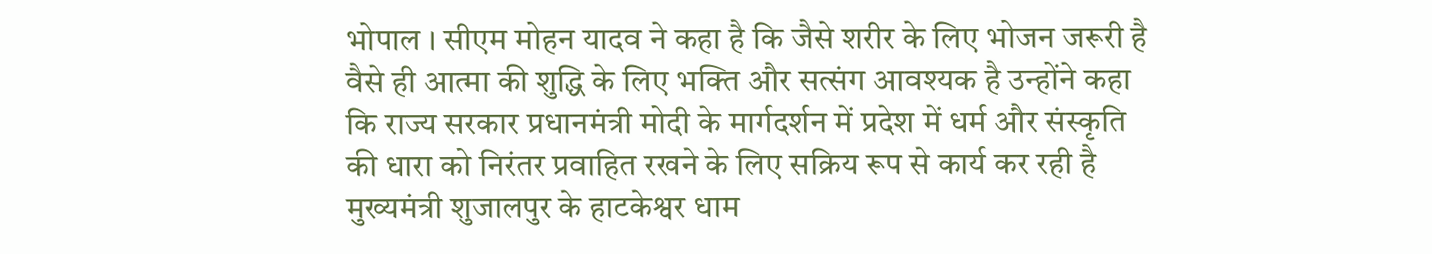भोपाल । सीएम मोहन यादव ने कहा है कि जैसे शरीर के लिए भोजन जरूरी है वैसे ही आत्मा की शुद्धि के लिए भक्ति और सत्संग आवश्यक है उन्होंने कहा कि राज्य सरकार प्रधानमंत्री मोदी के मार्गदर्शन में प्रदेश में धर्म और संस्कृति की धारा को निरंतर प्रवाहित रखने के लिए सक्रिय रूप से कार्य कर रही है मुख्यमंत्री शुजालपुर के हाटकेश्वर धाम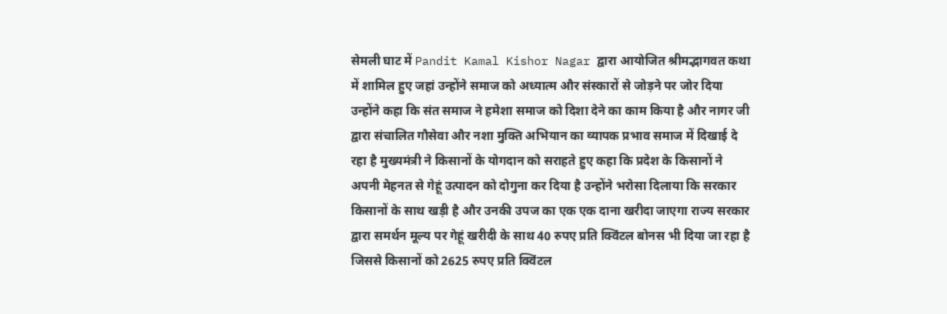सेमली घाट में Pandit Kamal Kishor Nagar द्वारा आयोजित श्रीमद्भागवत कथा में शामिल हुए जहां उन्होंने समाज को अध्यात्म और संस्कारों से जोड़ने पर जोर दिया उन्होंने कहा कि संत समाज ने हमेशा समाज को दिशा देने का काम किया है और नागर जी द्वारा संचालित गौसेवा और नशा मुक्ति अभियान का व्यापक प्रभाव समाज में दिखाई दे रहा है मुख्यमंत्री ने किसानों के योगदान को सराहते हुए कहा कि प्रदेश के किसानों ने अपनी मेहनत से गेहूं उत्पादन को दोगुना कर दिया है उन्होंने भरोसा दिलाया कि सरकार किसानों के साथ खड़ी है और उनकी उपज का एक एक दाना खरीदा जाएगा राज्य सरकार द्वारा समर्थन मूल्य पर गेहूं खरीदी के साथ 40 रुपए प्रति क्विंटल बोनस भी दिया जा रहा है जिससे किसानों को 2625 रुपए प्रति क्विंटल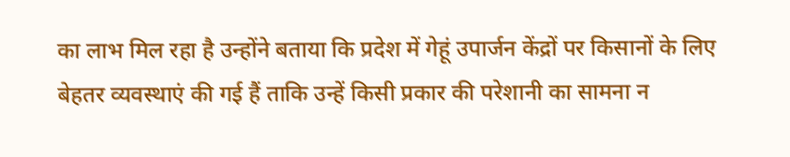का लाभ मिल रहा है उन्होंने बताया कि प्रदेश में गेहूं उपार्जन केंद्रों पर किसानों के लिए बेहतर व्यवस्थाएं की गई हैं ताकि उन्हें किसी प्रकार की परेशानी का सामना न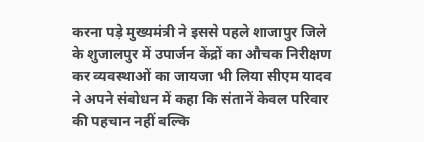करना पड़े मुख्यमंत्री ने इससे पहले शाजापुर जिले के शुजालपुर में उपार्जन केंद्रों का औचक निरीक्षण कर व्यवस्थाओं का जायजा भी लिया सीएम यादव ने अपने संबोधन में कहा कि संतानें केवल परिवार की पहचान नहीं बल्कि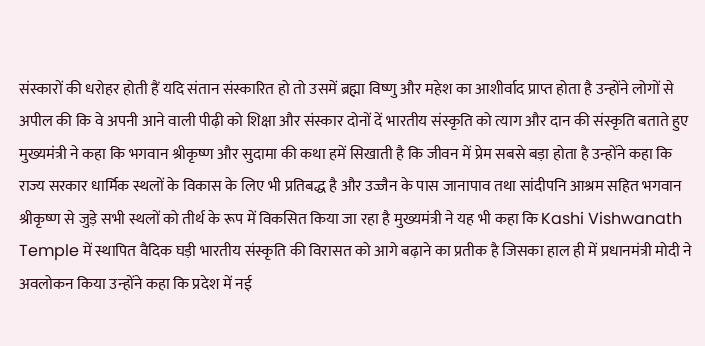संस्कारों की धरोहर होती हैं यदि संतान संस्कारित हो तो उसमें ब्रह्मा विष्णु और महेश का आशीर्वाद प्राप्त होता है उन्होंने लोगों से अपील की कि वे अपनी आने वाली पीढ़ी को शिक्षा और संस्कार दोनों दें भारतीय संस्कृति को त्याग और दान की संस्कृति बताते हुए मुख्यमंत्री ने कहा कि भगवान श्रीकृष्ण और सुदामा की कथा हमें सिखाती है कि जीवन में प्रेम सबसे बड़ा होता है उन्होंने कहा कि राज्य सरकार धार्मिक स्थलों के विकास के लिए भी प्रतिबद्ध है और उज्जैन के पास जानापाव तथा सांदीपनि आश्रम सहित भगवान श्रीकृष्ण से जुड़े सभी स्थलों को तीर्थ के रूप में विकसित किया जा रहा है मुख्यमंत्री ने यह भी कहा कि Kashi Vishwanath Temple में स्थापित वैदिक घड़ी भारतीय संस्कृति की विरासत को आगे बढ़ाने का प्रतीक है जिसका हाल ही में प्रधानमंत्री मोदी ने अवलोकन किया उन्होंने कहा कि प्रदेश में नई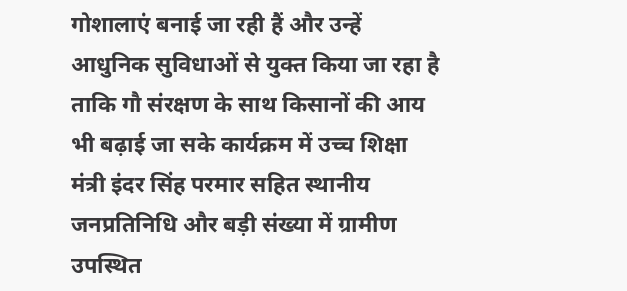गोशालाएं बनाई जा रही हैं और उन्हें आधुनिक सुविधाओं से युक्त किया जा रहा है ताकि गौ संरक्षण के साथ किसानों की आय भी बढ़ाई जा सके कार्यक्रम में उच्च शिक्षा मंत्री इंदर सिंह परमार सहित स्थानीय जनप्रतिनिधि और बड़ी संख्या में ग्रामीण उपस्थित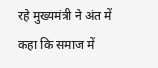रहे मुख्यमंत्री ने अंत में कहा कि समाज में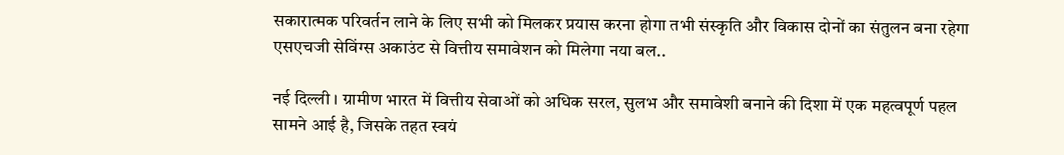सकारात्मक परिवर्तन लाने के लिए सभी को मिलकर प्रयास करना होगा तभी संस्कृति और विकास दोनों का संतुलन बना रहेगा
एसएचजी सेविंग्स अकाउंट से वित्तीय समावेशन को मिलेगा नया बल..

नई दिल्ली । ग्रामीण भारत में वित्तीय सेवाओं को अधिक सरल, सुलभ और समावेशी बनाने की दिशा में एक महत्वपूर्ण पहल सामने आई है, जिसके तहत स्वयं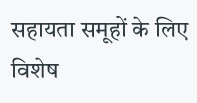सहायता समूहों के लिए विशेष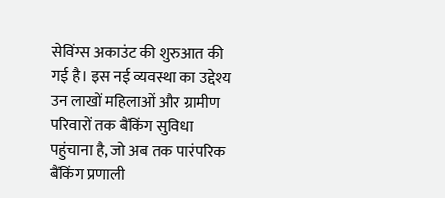सेविंग्स अकाउंट की शुरुआत की गई है। इस नई व्यवस्था का उद्देश्य उन लाखों महिलाओं और ग्रामीण परिवारों तक बैंकिंग सुविधा पहुंचाना है, जो अब तक पारंपरिक बैंकिंग प्रणाली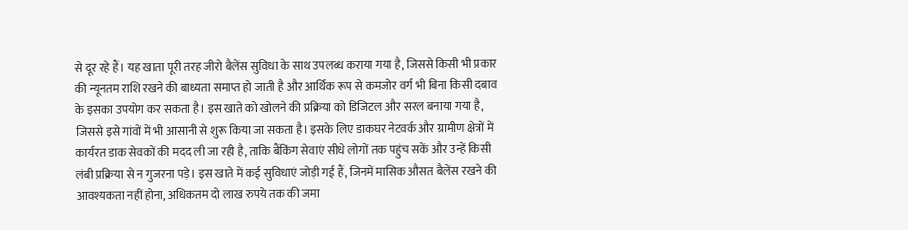से दूर रहे हैं। यह खाता पूरी तरह जीरो बैलेंस सुविधा के साथ उपलब्ध कराया गया है, जिससे किसी भी प्रकार की न्यूनतम राशि रखने की बाध्यता समाप्त हो जाती है और आर्थिक रूप से कमजोर वर्ग भी बिना किसी दबाव के इसका उपयोग कर सकता है। इस खाते को खोलने की प्रक्रिया को डिजिटल और सरल बनाया गया है, जिससे इसे गांवों में भी आसानी से शुरू किया जा सकता है। इसके लिए डाकघर नेटवर्क और ग्रामीण क्षेत्रों में कार्यरत डाक सेवकों की मदद ली जा रही है, ताकि बैंकिंग सेवाएं सीधे लोगों तक पहुंच सकें और उन्हें किसी लंबी प्रक्रिया से न गुजरना पड़े। इस खाते में कई सुविधाएं जोड़ी गई हैं, जिनमें मासिक औसत बैलेंस रखने की आवश्यकता नहीं होना, अधिकतम दो लाख रुपये तक की जमा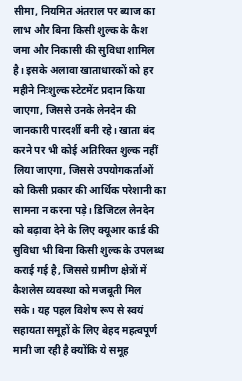सीमा, नियमित अंतराल पर ब्याज का लाभ और बिना किसी शुल्क के कैश जमा और निकासी की सुविधा शामिल है। इसके अलावा खाताधारकों को हर महीने निःशुल्क स्टेटमेंट प्रदान किया जाएगा, जिससे उनके लेनदेन की जानकारी पारदर्शी बनी रहे। खाता बंद करने पर भी कोई अतिरिक्त शुल्क नहीं लिया जाएगा, जिससे उपयोगकर्ताओं को किसी प्रकार की आर्थिक परेशानी का सामना न करना पड़े। डिजिटल लेनदेन को बढ़ावा देने के लिए क्यूआर कार्ड की सुविधा भी बिना किसी शुल्क के उपलब्ध कराई गई है, जिससे ग्रामीण क्षेत्रों में कैशलेस व्यवस्था को मजबूती मिल सके। यह पहल विशेष रूप से स्वयं सहायता समूहों के लिए बेहद महत्वपूर्ण मानी जा रही है क्योंकि ये समूह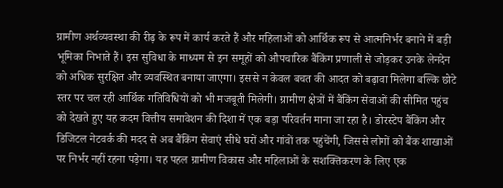ग्रामीण अर्थव्यवस्था की रीढ़ के रूप में कार्य करते हैं और महिलाओं को आर्थिक रूप से आत्मनिर्भर बनाने में बड़ी भूमिका निभाते हैं। इस सुविधा के माध्यम से इन समूहों को औपचारिक बैंकिंग प्रणाली से जोड़कर उनके लेनदेन को अधिक सुरक्षित और व्यवस्थित बनाया जाएगा। इससे न केवल बचत की आदत को बढ़ावा मिलेगा बल्कि छोटे स्तर पर चल रही आर्थिक गतिविधियों को भी मजबूती मिलेगी। ग्रामीण क्षेत्रों में बैंकिंग सेवाओं की सीमित पहुंच को देखते हुए यह कदम वित्तीय समावेशन की दिशा में एक बड़ा परिवर्तन माना जा रहा है। डोरस्टेप बैंकिंग और डिजिटल नेटवर्क की मदद से अब बैंकिंग सेवाएं सीधे घरों और गांवों तक पहुंचेंगी, जिससे लोगों को बैंक शाखाओं पर निर्भर नहीं रहना पड़ेगा। यह पहल ग्रामीण विकास और महिलाओं के सशक्तिकरण के लिए एक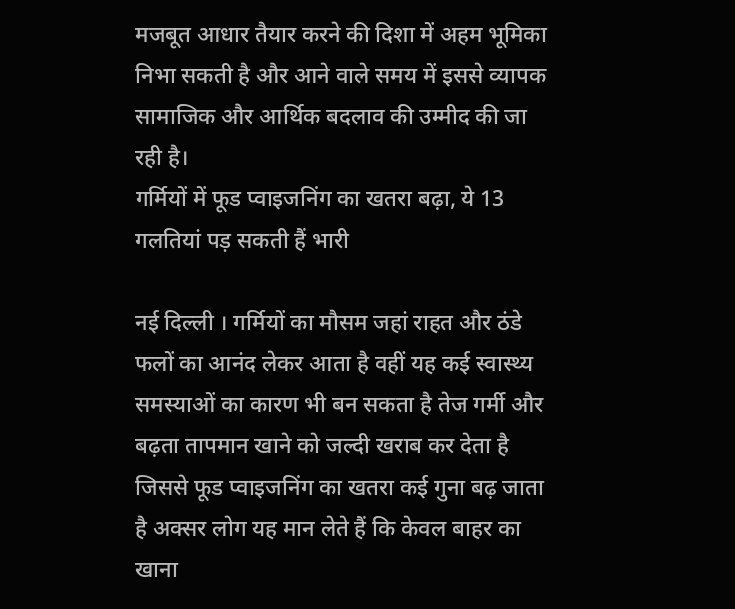मजबूत आधार तैयार करने की दिशा में अहम भूमिका निभा सकती है और आने वाले समय में इससे व्यापक सामाजिक और आर्थिक बदलाव की उम्मीद की जा रही है।
गर्मियों में फूड प्वाइजनिंग का खतरा बढ़ा, ये 13 गलतियां पड़ सकती हैं भारी

नई दिल्ली । गर्मियों का मौसम जहां राहत और ठंडे फलों का आनंद लेकर आता है वहीं यह कई स्वास्थ्य समस्याओं का कारण भी बन सकता है तेज गर्मी और बढ़ता तापमान खाने को जल्दी खराब कर देता है जिससे फूड प्वाइजनिंग का खतरा कई गुना बढ़ जाता है अक्सर लोग यह मान लेते हैं कि केवल बाहर का खाना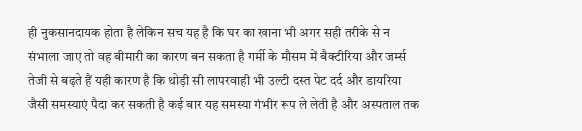ही नुकसानदायक होता है लेकिन सच यह है कि घर का खाना भी अगर सही तरीके से न संभाला जाए तो वह बीमारी का कारण बन सकता है गर्मी के मौसम में बैक्टीरिया और जर्म्स तेजी से बढ़ते हैं यही कारण है कि थोड़ी सी लापरवाही भी उल्टी दस्त पेट दर्द और डायरिया जैसी समस्याएं पैदा कर सकती है कई बार यह समस्या गंभीर रूप ले लेती है और अस्पताल तक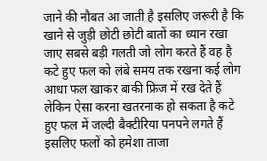जाने की नौबत आ जाती है इसलिए जरूरी है कि खाने से जुड़ी छोटी छोटी बातों का ध्यान रखा जाए सबसे बड़ी गलती जो लोग करते हैं वह है कटे हुए फल को लंबे समय तक रखना कई लोग आधा फल खाकर बाकी फ्रिज में रख देते हैं लेकिन ऐसा करना खतरनाक हो सकता है कटे हुए फल में जल्दी बैक्टीरिया पनपने लगते हैं इसलिए फलों को हमेशा ताजा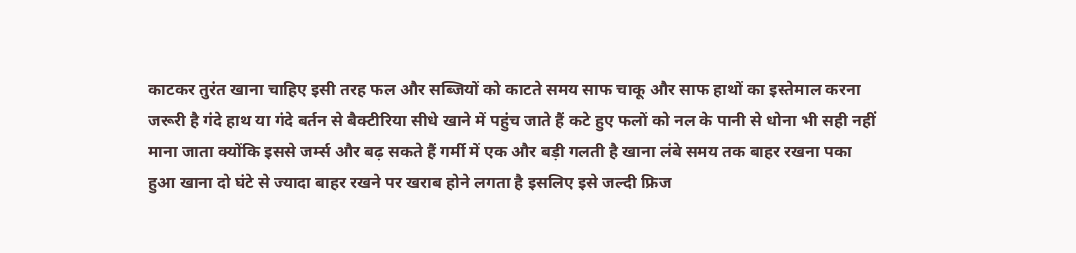काटकर तुरंत खाना चाहिए इसी तरह फल और सब्जियों को काटते समय साफ चाकू और साफ हाथों का इस्तेमाल करना जरूरी है गंदे हाथ या गंदे बर्तन से बैक्टीरिया सीधे खाने में पहुंच जाते हैं कटे हुए फलों को नल के पानी से धोना भी सही नहीं माना जाता क्योंकि इससे जर्म्स और बढ़ सकते हैं गर्मी में एक और बड़ी गलती है खाना लंबे समय तक बाहर रखना पका हुआ खाना दो घंटे से ज्यादा बाहर रखने पर खराब होने लगता है इसलिए इसे जल्दी फ्रिज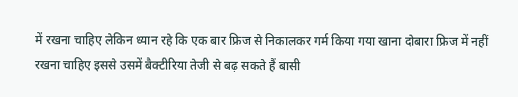में रखना चाहिए लेकिन ध्यान रहे कि एक बार फ्रिज से निकालकर गर्म किया गया खाना दोबारा फ्रिज में नहीं रखना चाहिए इससे उसमें बैक्टीरिया तेजी से बढ़ सकते हैं बासी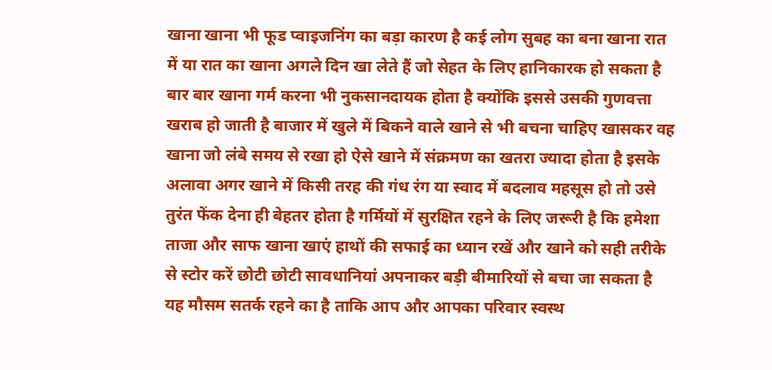खाना खाना भी फूड प्वाइजनिंग का बड़ा कारण है कई लोग सुबह का बना खाना रात में या रात का खाना अगले दिन खा लेते हैं जो सेहत के लिए हानिकारक हो सकता है बार बार खाना गर्म करना भी नुकसानदायक होता है क्योंकि इससे उसकी गुणवत्ता खराब हो जाती है बाजार में खुले में बिकने वाले खाने से भी बचना चाहिए खासकर वह खाना जो लंबे समय से रखा हो ऐसे खाने में संक्रमण का खतरा ज्यादा होता है इसके अलावा अगर खाने में किसी तरह की गंध रंग या स्वाद में बदलाव महसूस हो तो उसे तुरंत फेंक देना ही बेहतर होता है गर्मियों में सुरक्षित रहने के लिए जरूरी है कि हमेशा ताजा और साफ खाना खाएं हाथों की सफाई का ध्यान रखें और खाने को सही तरीके से स्टोर करें छोटी छोटी सावधानियां अपनाकर बड़ी बीमारियों से बचा जा सकता है यह मौसम सतर्क रहने का है ताकि आप और आपका परिवार स्वस्थ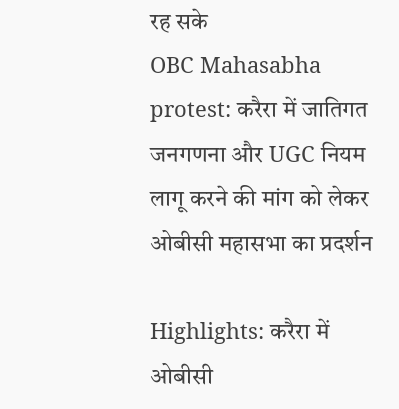रह सके
OBC Mahasabha protest: करैरा में जातिगत जनगणना और UGC नियम लागू करने की मांग को लेकर ओबीसी महासभा का प्रदर्शन

Highlights: करैरा में ओबीसी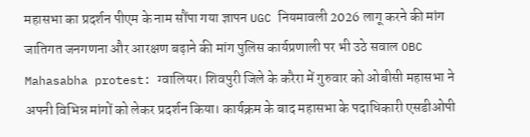महासभा का प्रदर्शन पीएम के नाम सौंपा गया ज्ञापन UGC नियमावली 2026 लागू करने की मांग जातिगत जनगणना और आरक्षण बढ़ाने की मांग पुलिस कार्यप्रणाली पर भी उठे सवाल OBC Mahasabha protest: ग्वालियर। शिवपुरी जिले के करैरा में गुरुवार को ओबीसी महासभा ने अपनी विभिन्न मांगों को लेकर प्रदर्शन किया। कार्यक्रम के बाद महासभा के पदाधिकारी एसडीओपी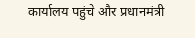कार्यालय पहुंचे और प्रधानमंत्री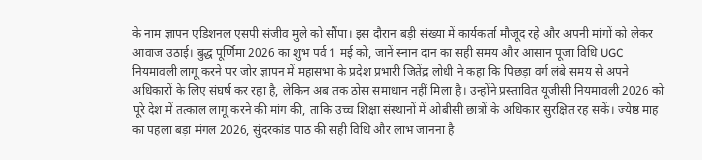के नाम ज्ञापन एडिशनल एसपी संजीव मुले को सौंपा। इस दौरान बड़ी संख्या में कार्यकर्ता मौजूद रहे और अपनी मांगों को लेकर आवाज उठाई। बुद्ध पूर्णिमा 2026 का शुभ पर्व 1 मई को, जानें स्नान दान का सही समय और आसान पूजा विधि UGC नियमावली लागू करने पर जोर ज्ञापन में महासभा के प्रदेश प्रभारी जितेंद्र लोधी ने कहा कि पिछड़ा वर्ग लंबे समय से अपने अधिकारों के लिए संघर्ष कर रहा है, लेकिन अब तक ठोस समाधान नहीं मिला है। उन्होंने प्रस्तावित यूजीसी नियमावली 2026 को पूरे देश में तत्काल लागू करने की मांग की, ताकि उच्च शिक्षा संस्थानों में ओबीसी छात्रों के अधिकार सुरक्षित रह सकें। ज्येष्ठ माह का पहला बड़ा मंगल 2026, सुंदरकांड पाठ की सही विधि और लाभ जानना है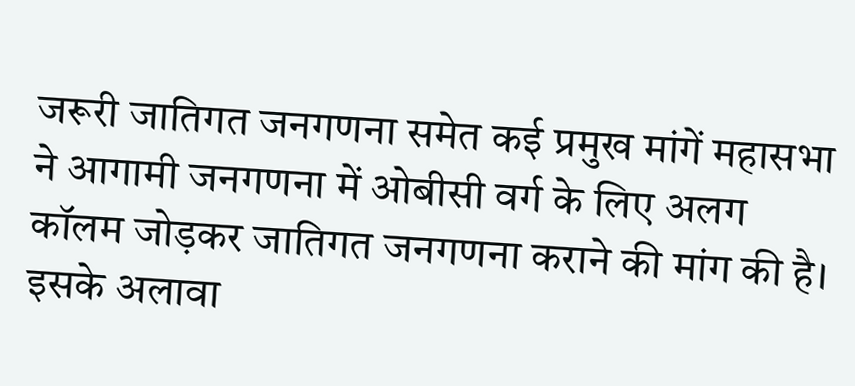जरूरी जातिगत जनगणना समेत कई प्रमुख मांगें महासभा ने आगामी जनगणना में ओबीसी वर्ग के लिए अलग कॉलम जोड़कर जातिगत जनगणना कराने की मांग की है। इसके अलावा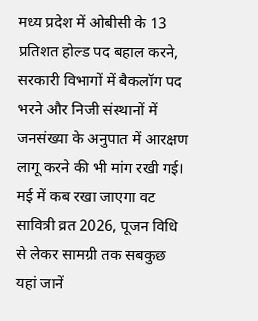मध्य प्रदेश में ओबीसी के 13 प्रतिशत होल्ड पद बहाल करने, सरकारी विभागों में बैकलॉग पद भरने और निजी संस्थानों में जनसंख्या के अनुपात में आरक्षण लागू करने की भी मांग रखी गई। मई में कब रखा जाएगा वट सावित्री व्रत 2026, पूजन विधि से लेकर सामग्री तक सबकुछ यहां जानें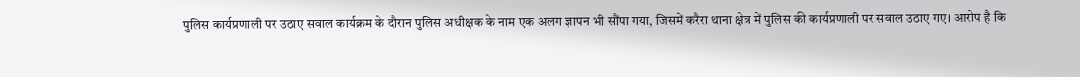पुलिस कार्यप्रणाली पर उठाए सवाल कार्यक्रम के दौरान पुलिस अधीक्षक के नाम एक अलग ज्ञापन भी सौंपा गया, जिसमें करैरा थाना क्षेत्र में पुलिस की कार्यप्रणाली पर सवाल उठाए गए। आरोप है कि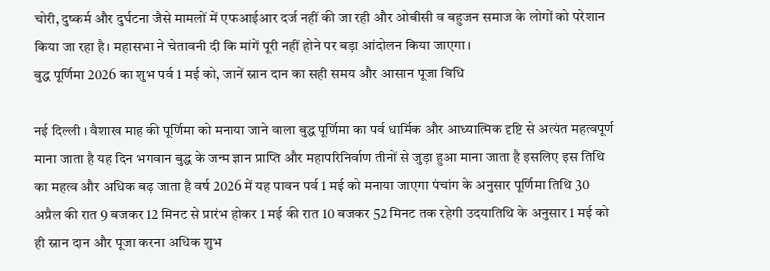चोरी, दुष्कर्म और दुर्घटना जैसे मामलों में एफआईआर दर्ज नहीं की जा रही और ओबीसी व बहुजन समाज के लोगों को परेशान किया जा रहा है। महासभा ने चेतावनी दी कि मांगें पूरी नहीं होने पर बड़ा आंदोलन किया जाएगा।
बुद्ध पूर्णिमा 2026 का शुभ पर्व 1 मई को, जानें स्नान दान का सही समय और आसान पूजा विधि

नई दिल्ली । वैशाख माह की पूर्णिमा को मनाया जाने वाला बुद्ध पूर्णिमा का पर्व धार्मिक और आध्यात्मिक दृष्टि से अत्यंत महत्वपूर्ण माना जाता है यह दिन भगवान बुद्ध के जन्म ज्ञान प्राप्ति और महापरिनिर्वाण तीनों से जुड़ा हुआ माना जाता है इसलिए इस तिथि का महत्व और अधिक बढ़ जाता है वर्ष 2026 में यह पावन पर्व 1 मई को मनाया जाएगा पंचांग के अनुसार पूर्णिमा तिथि 30 अप्रैल की रात 9 बजकर 12 मिनट से प्रारंभ होकर 1 मई की रात 10 बजकर 52 मिनट तक रहेगी उदयातिथि के अनुसार 1 मई को ही स्नान दान और पूजा करना अधिक शुभ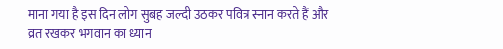माना गया है इस दिन लोग सुबह जल्दी उठकर पवित्र स्नान करते हैं और व्रत रखकर भगवान का ध्यान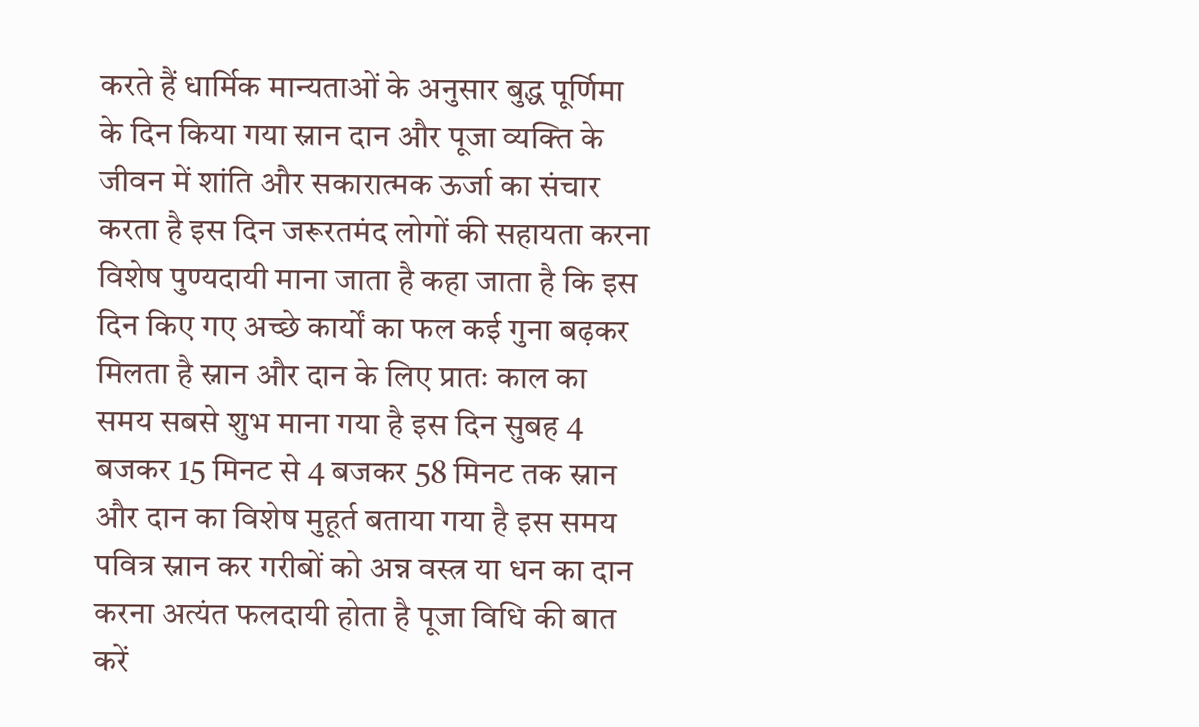करते हैं धार्मिक मान्यताओं के अनुसार बुद्ध पूर्णिमा के दिन किया गया स्नान दान और पूजा व्यक्ति के जीवन में शांति और सकारात्मक ऊर्जा का संचार करता है इस दिन जरूरतमंद लोगों की सहायता करना विशेष पुण्यदायी माना जाता है कहा जाता है कि इस दिन किए गए अच्छे कार्यों का फल कई गुना बढ़कर मिलता है स्नान और दान के लिए प्रातः काल का समय सबसे शुभ माना गया है इस दिन सुबह 4 बजकर 15 मिनट से 4 बजकर 58 मिनट तक स्नान और दान का विशेष मुहूर्त बताया गया है इस समय पवित्र स्नान कर गरीबों को अन्न वस्त्र या धन का दान करना अत्यंत फलदायी होता है पूजा विधि की बात करें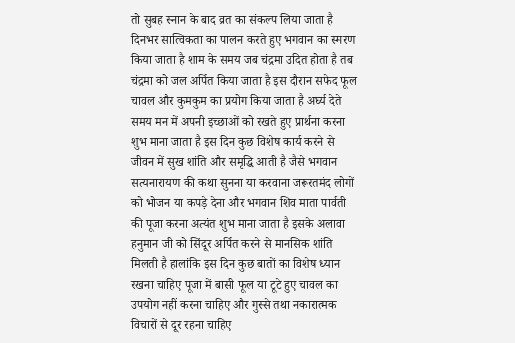तो सुबह स्नान के बाद व्रत का संकल्प लिया जाता है दिनभर सात्विकता का पालन करते हुए भगवान का स्मरण किया जाता है शाम के समय जब चंद्रमा उदित होता है तब चंद्रमा को जल अर्पित किया जाता है इस दौरान सफेद फूल चावल और कुमकुम का प्रयोग किया जाता है अर्घ्य देते समय मन में अपनी इच्छाओं को रखते हुए प्रार्थना करना शुभ माना जाता है इस दिन कुछ विशेष कार्य करने से जीवन में सुख शांति और समृद्धि आती है जैसे भगवान सत्यनारायण की कथा सुनना या करवाना जरूरतमंद लोगों को भोजन या कपड़े देना और भगवान शिव माता पार्वती की पूजा करना अत्यंत शुभ माना जाता है इसके अलावा हनुमान जी को सिंदूर अर्पित करने से मानसिक शांति मिलती है हालांकि इस दिन कुछ बातों का विशेष ध्यान रखना चाहिए पूजा में बासी फूल या टूटे हुए चावल का उपयोग नहीं करना चाहिए और गुस्से तथा नकारात्मक विचारों से दूर रहना चाहिए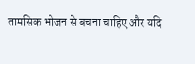तामसिक भोजन से बचना चाहिए और यदि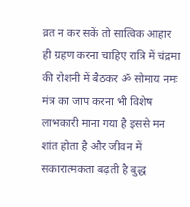व्रत न कर सकें तो सात्विक आहार ही ग्रहण करना चाहिए रात्रि में चंद्रमा की रोशनी में बैठकर ॐ सोमाय नमः मंत्र का जाप करना भी विशेष लाभकारी माना गया है इससे मन शांत होता है और जीवन में सकारात्मकता बढ़ती है बुद्ध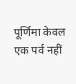पूर्णिमा केवल एक पर्व नहीं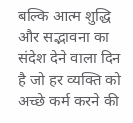बल्कि आत्म शुद्धि और सद्भावना का संदेश देने वाला दिन है जो हर व्यक्ति को अच्छे कर्म करने की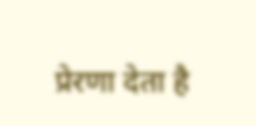प्रेरणा देता है